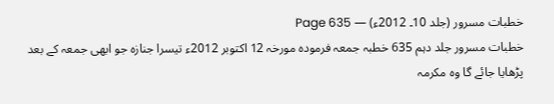خطبات مسرور (جلد 10۔ 2012ء) — Page 635
خطبات مسرور جلد دہم 635 خطبہ جمعہ فرمودہ مورخہ 12 اکتوبر 2012ء تیسرا جنازہ جو ابھی جمعہ کے بعد پڑھایا جائے گا وہ مکرمہ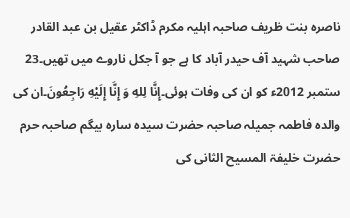ناصرہ بنت ظریف صاحبہ اہلیہ مکرم ڈاکٹر عقیل بن عبد القادر صاحب شہید آف حیدر آباد کا ہے جو آ جکل ناروے میں تھیں۔23 ستمبر 2012ء کو ان کی وفات ہوئی۔إِنَّا لِلهِ وَ إِنَّا إِلَيْهِ رَاجِعُونَ۔ان کی والدہ فاطمہ جمیلہ صاحبہ حضرت سیده ساره بیگم صاحبہ حرم حضرت خلیفۃ المسیح الثانی کی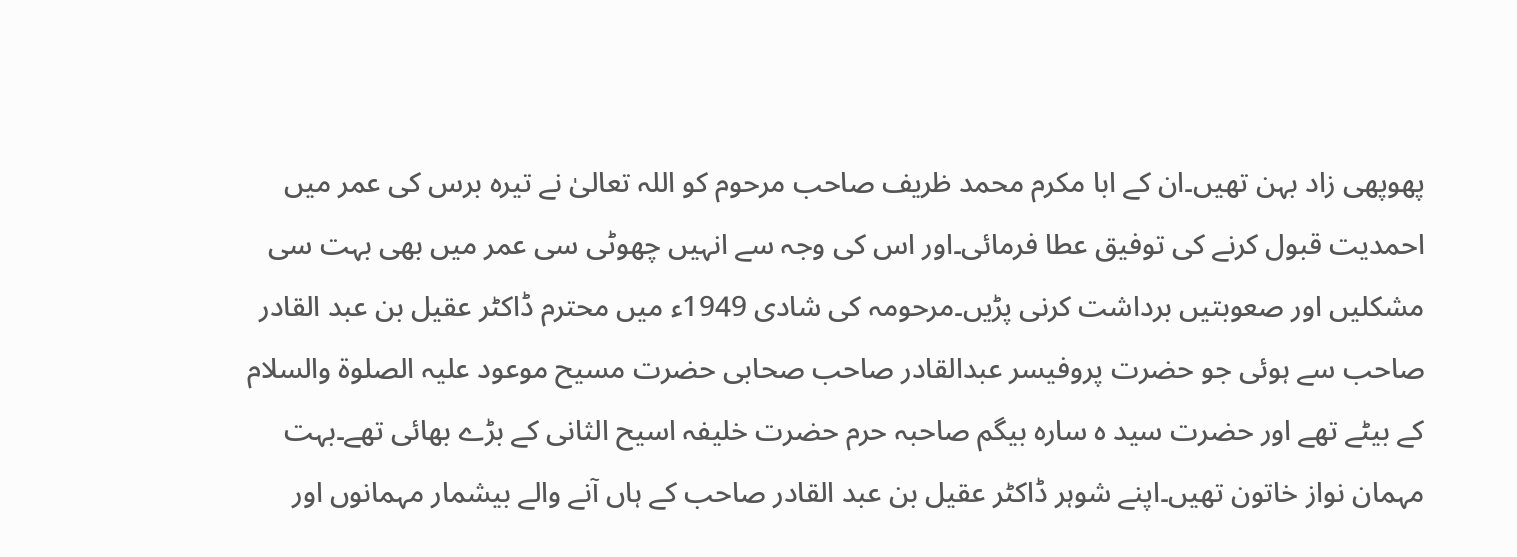پھوپھی زاد بہن تھیں۔ان کے ابا مکرم محمد ظریف صاحب مرحوم کو اللہ تعالیٰ نے تیرہ برس کی عمر میں احمدیت قبول کرنے کی توفیق عطا فرمائی۔اور اس کی وجہ سے انہیں چھوٹی سی عمر میں بھی بہت سی مشکلیں اور صعوبتیں برداشت کرنی پڑیں۔مرحومہ کی شادی 1949ء میں محترم ڈاکٹر عقیل بن عبد القادر صاحب سے ہوئی جو حضرت پروفیسر عبدالقادر صاحب صحابی حضرت مسیح موعود علیہ الصلوۃ والسلام کے بیٹے تھے اور حضرت سید ہ سارہ بیگم صاحبہ حرم حضرت خلیفہ اسیح الثانی کے بڑے بھائی تھے۔بہت مہمان نواز خاتون تھیں۔اپنے شوہر ڈاکٹر عقیل بن عبد القادر صاحب کے ہاں آنے والے بیشمار مہمانوں اور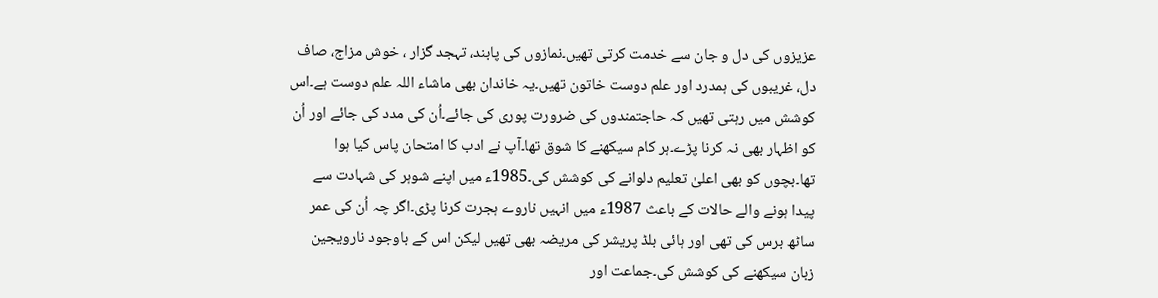عزیزوں کی دل و جان سے خدمت کرتی تھیں۔نمازوں کی پابند، تہجد گزار ، خوش مزاج، صاف دل، غریبوں کی ہمدرد اور علم دوست خاتون تھیں۔یہ خاندان بھی ماشاء اللہ علم دوست ہے۔اس کوشش میں رہتی تھیں کہ حاجتمندوں کی ضرورت پوری کی جائے۔اُن کی مدد کی جائے اور اُن کو اظہار بھی نہ کرنا پڑے۔ہر کام سیکھنے کا شوق تھا۔آپ نے ادب کا امتحان پاس کیا ہوا تھا۔بچوں کو بھی اعلیٰ تعلیم دلوانے کی کوشش کی۔1985ء میں اپنے شوہر کی شہادت سے پیدا ہونے والے حالات کے باعث 1987ء میں انہیں ناروے ہجرت کرنا پڑی۔اگر چہ اُن کی عمر ساٹھ برس کی تھی اور ہائی بلڈ پریشر کی مریضہ بھی تھیں لیکن اس کے باوجود نارویجین زبان سیکھنے کی کوشش کی۔جماعت اور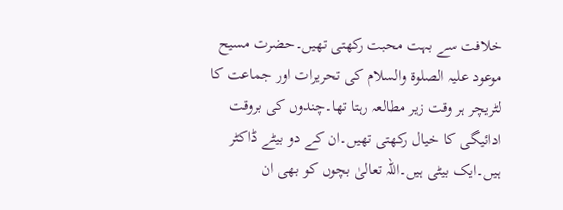خلافت سے بہت محبت رکھتی تھیں۔حضرت مسیح موعود علیہ الصلوۃ والسلام کی تحریرات اور جماعت کا لٹریچر ہر وقت زیر مطالعہ رہتا تھا۔چندوں کی بروقت ادائیگی کا خیال رکھتی تھیں۔ان کے دو بیٹے ڈاکٹر ہیں۔ایک بیٹی ہیں۔اللہ تعالیٰ بچوں کو بھی ان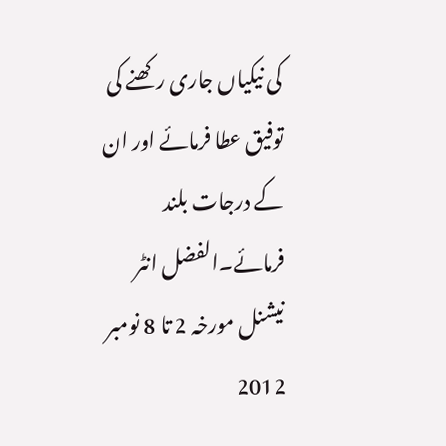کی نیکیاں جاری رکھنے کی توفیق عطا فرمائے اور ان کے درجات بلند فرمائے۔الفضل انٹر نیشنل مورخہ 2 تا 8 نومبر 2012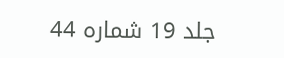جلد 19 شماره 44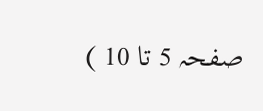صفحہ 5 تا 10 )